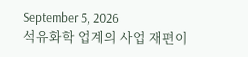September 5, 2026
석유화학 업계의 사업 재편이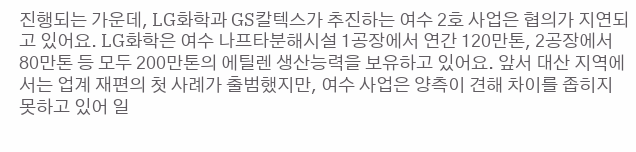진행되는 가운데, LG화학과 GS칼텍스가 추진하는 여수 2호 사업은 협의가 지연되고 있어요. LG화학은 여수 나프타분해시설 1공장에서 연간 120만톤, 2공장에서 80만톤 등 모두 200만톤의 에틸렌 생산능력을 보유하고 있어요. 앞서 대산 지역에서는 업계 재편의 첫 사례가 출범했지만, 여수 사업은 양측이 견해 차이를 좁히지 못하고 있어 일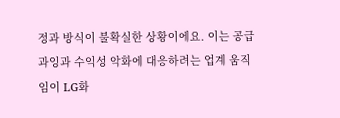정과 방식이 불확실한 상황이에요. 이는 공급 과잉과 수익성 악화에 대응하려는 업계 움직임이 LG화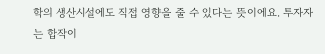학의 생산시설에도 직접 영향을 줄 수 있다는 뜻이에요. 투자자는 합작이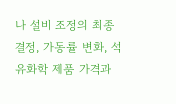나 설비 조정의 최종 결정, 가동률 변화, 석유화학 제품 가격과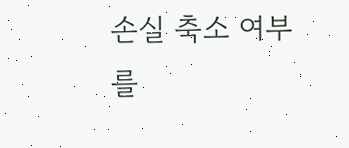손실 축소 여부를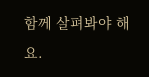함께 살펴봐야 해요.